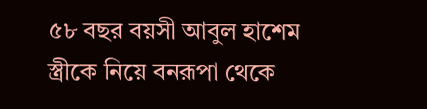৫৮ বছর বয়সী আবুল হাশেম স্ত্রীকে নিয়ে বনরূপা থেকে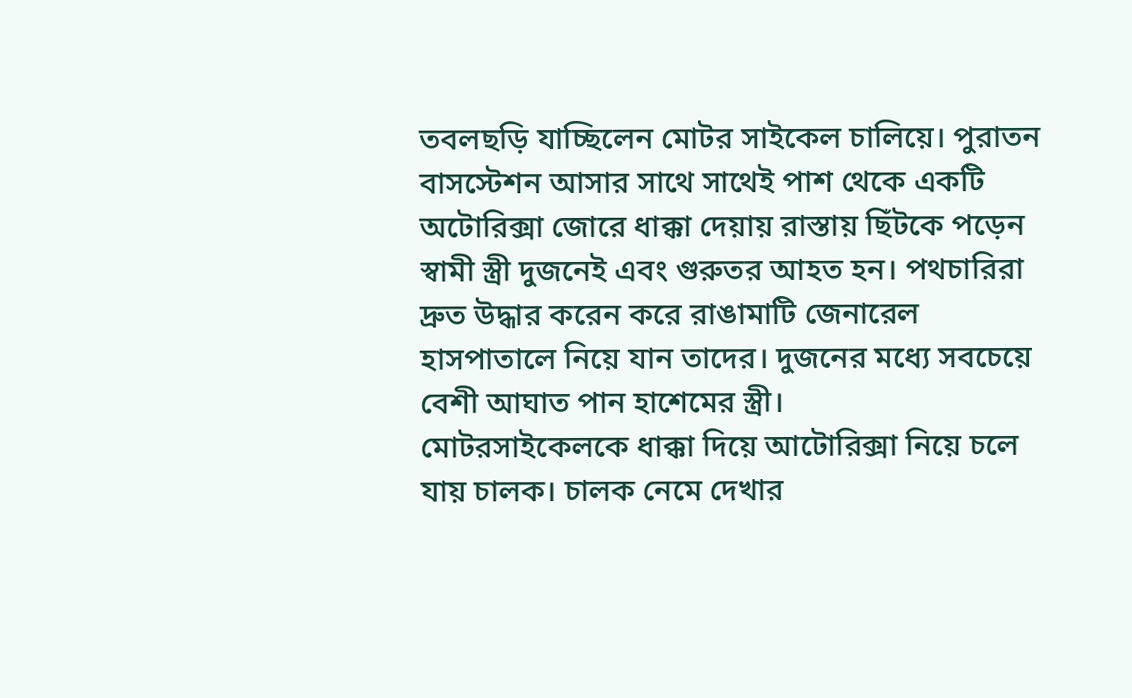তবলছড়ি যাচ্ছিলেন মোটর সাইকেল চালিয়ে। পুরাতন বাসস্টেশন আসার সাথে সাথেই পাশ থেকে একটি অটোরিক্সা জোরে ধাক্কা দেয়ায় রাস্তায় ছিঁটকে পড়েন স্বামী স্ত্রী দুজনেই এবং গুরুতর আহত হন। পথচারিরা দ্রুত উদ্ধার করেন করে রাঙামাটি জেনারেল হাসপাতালে নিয়ে যান তাদের। দুজনের মধ্যে সবচেয়ে বেশী আঘাত পান হাশেমের স্ত্রী।
মোটরসাইকেলকে ধাক্কা দিয়ে আটোরিক্সা নিয়ে চলে যায় চালক। চালক নেমে দেখার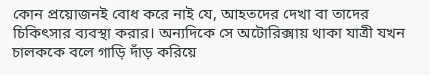কোন প্রয়োজনই বোধ করে নাই যে, আহতদের দেখা বা তাদের চিকিৎসার ব্যবস্থা করার। অন্যদিকে সে অটোরিক্সায় থাকা যাত্রী যখন চালককে বলে গাড়ি দাঁড় করিয়ে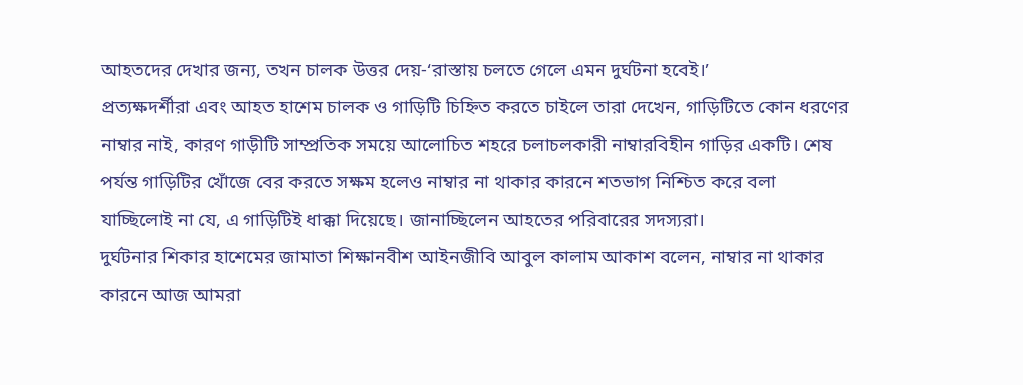আহতদের দেখার জন্য, তখন চালক উত্তর দেয়-‘রাস্তায় চলতে গেলে এমন দুর্ঘটনা হবেই।’
প্রত্যক্ষদর্শীরা এবং আহত হাশেম চালক ও গাড়িটি চিহ্নিত করতে চাইলে তারা দেখেন, গাড়িটিতে কোন ধরণের নাম্বার নাই, কারণ গাড়ীটি সাম্প্রতিক সময়ে আলোচিত শহরে চলাচলকারী নাম্বারবিহীন গাড়ির একটি। শেষ পর্যন্ত গাড়িটির খোঁজে বের করতে সক্ষম হলেও নাম্বার না থাকার কারনে শতভাগ নিশ্চিত করে বলা যাচ্ছিলোই না যে, এ গাড়িটিই ধাক্কা দিয়েছে। জানাচ্ছিলেন আহতের পরিবারের সদস্যরা।
দুর্ঘটনার শিকার হাশেমের জামাতা শিক্ষানবীশ আইনজীবি আবুল কালাম আকাশ বলেন, নাম্বার না থাকার কারনে আজ আমরা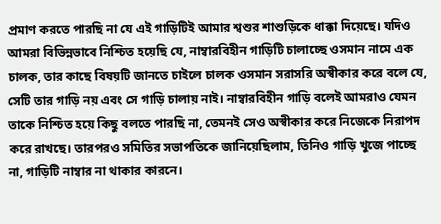প্রমাণ করতে পারছি না যে এই গাড়িটিই আমার শ্বশুর শাশুড়িকে ধাক্কা দিয়েছে। যদিও আমরা বিভিন্নভাবে নিশ্চিত হয়েছি যে, নাম্বারবিহীন গাড়িটি চালাচ্ছে ওসমান নামে এক চালক, তার কাছে বিষয়টি জানতে চাইলে চালক ওসমান সরাসরি অস্বীকার করে বলে যে, সেটি তার গাড়ি নয় এবং সে গাড়ি চালায় নাই। নাম্বারবিহীন গাড়ি বলেই আমরাও যেমন তাকে নিশ্চিত হয়ে কিছু বলতে পারছি না, তেমনই সেও অস্বীকার করে নিজেকে নিরাপদ করে রাখছে। তারপরও সমিতির সভাপতিকে জানিয়েছিলাম, তিনিও গাড়ি খুজে পাচ্ছে না, গাড়িটি নাম্বার না থাকার কারনে।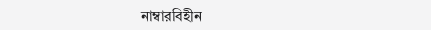নাম্বারবিহীন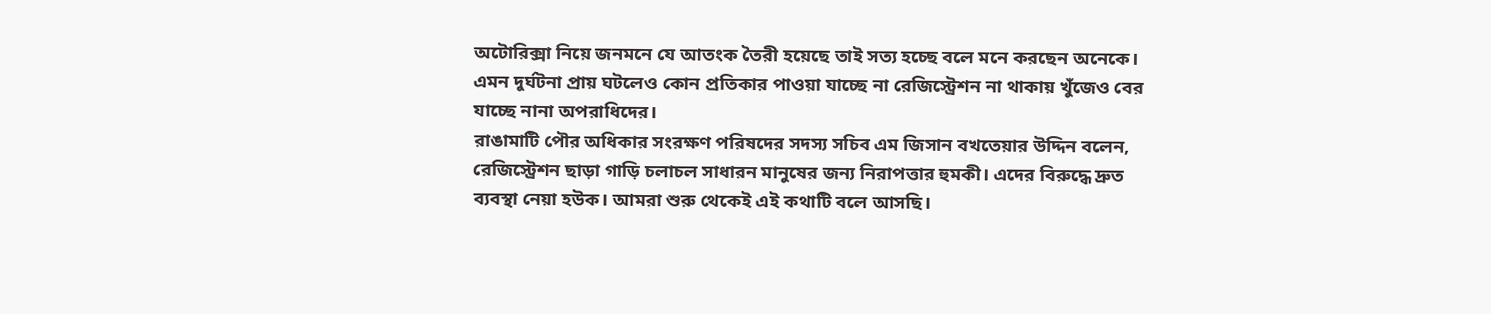অটোরিক্সা নিয়ে জনমনে যে আতংক তৈরী হয়েছে তাই সত্য হচ্ছে বলে মনে করছেন অনেকে। এমন দুর্ঘটনা প্রায় ঘটলেও কোন প্রতিকার পাওয়া যাচ্ছে না রেজিস্ট্রেশন না থাকায় খুঁজেও বের যাচ্ছে নানা অপরাধিদের।
রাঙামাটি পৌর অধিকার সংরক্ষণ পরিষদের সদস্য সচিব এম জিসান বখতেয়ার উদ্দিন বলেন, রেজিস্ট্রেশন ছাড়া গাড়ি চলাচল সাধারন মানুষের জন্য নিরাপত্তার হুমকী। এদের বিরুদ্ধে দ্রুত ব্যবস্থা নেয়া হউক। আমরা শুরু থেকেই এই কথাটি বলে আসছি।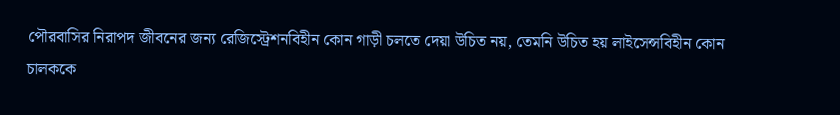পৌরবাসির নিরাপদ জীবনের জন্য রেজিস্ট্রেশনবিহীন কোন গাড়ী চলতে দেয়া উচিত নয়, তেমনি উচিত হয় লাইসেন্সবিহীন কোন চালককে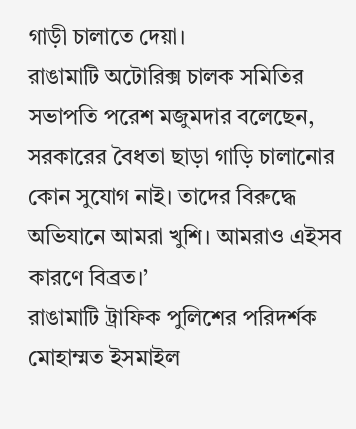গাড়ী চালাতে দেয়া।
রাঙামাটি অটোরিক্স চালক সমিতির সভাপতি পরেশ মজুমদার বলেছেন, সরকারের বৈধতা ছাড়া গাড়ি চালানোর কোন সুযোগ নাই। তাদের বিরুদ্ধে অভিযানে আমরা খুশি। আমরাও এইসব কারণে বিব্রত।’
রাঙামাটি ট্রাফিক পুলিশের পরিদর্শক মোহাম্মত ইসমাইল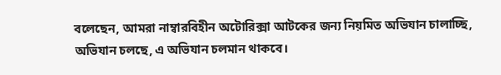বলেছেন, আমরা নাম্বারবিহীন অটোরিক্সা আটকের জন্য নিয়মিত অভিযান চালাচ্ছি, অভিযান চলছে, এ অভিযান চলমান থাকবে।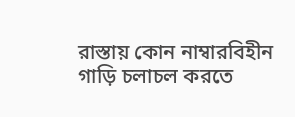রাস্তায় কোন নাম্বারবিহীন গাড়ি চলাচল করতে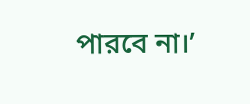পারবে না।’